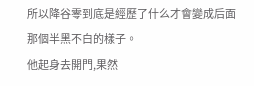所以降谷零到底是經歷了什么才會變成后面那個半黑不白的樣子。
他起身去開門,果然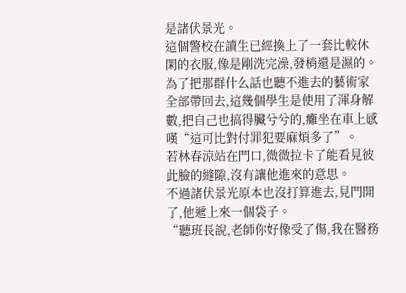是諸伏景光。
這個警校在讀生已經換上了一套比較休閑的衣服,像是剛洗完澡,發梢還是濕的。
為了把那群什么話也聽不進去的藝術家全部帶回去,這幾個學生是使用了渾身解數,把自己也搞得臟兮兮的,癱坐在車上感嘆“這可比對付罪犯要麻煩多了”。
若林春涼站在門口,微微拉卡了能看見彼此臉的縫隙,沒有讓他進來的意思。
不過諸伏景光原本也沒打算進去,見門開了,他遞上來一個袋子。
“聽班長說,老師你好像受了傷,我在醫務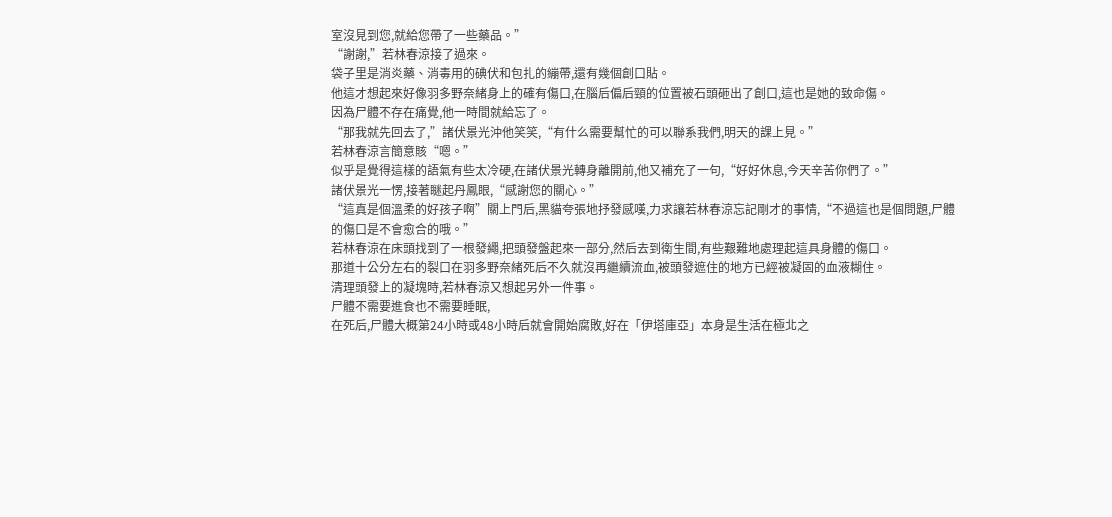室沒見到您,就給您帶了一些藥品。”
“謝謝,”若林春涼接了過來。
袋子里是消炎藥、消毒用的碘伏和包扎的繃帶,還有幾個創口貼。
他這才想起來好像羽多野奈緒身上的確有傷口,在腦后偏后頸的位置被石頭砸出了創口,這也是她的致命傷。
因為尸體不存在痛覺,他一時間就給忘了。
“那我就先回去了,”諸伏景光沖他笑笑,“有什么需要幫忙的可以聯系我們,明天的課上見。”
若林春涼言簡意賅“嗯。”
似乎是覺得這樣的語氣有些太冷硬,在諸伏景光轉身離開前,他又補充了一句,“好好休息,今天辛苦你們了。”
諸伏景光一愣,接著瞇起丹鳳眼,“感謝您的關心。”
“這真是個溫柔的好孩子啊”關上門后,黑貓夸張地抒發感嘆,力求讓若林春涼忘記剛才的事情,“不過這也是個問題,尸體的傷口是不會愈合的哦。”
若林春涼在床頭找到了一根發繩,把頭發盤起來一部分,然后去到衛生間,有些艱難地處理起這具身體的傷口。
那道十公分左右的裂口在羽多野奈緒死后不久就沒再繼續流血,被頭發遮住的地方已經被凝固的血液糊住。
清理頭發上的凝塊時,若林春涼又想起另外一件事。
尸體不需要進食也不需要睡眠,
在死后,尸體大概第24小時或48小時后就會開始腐敗,好在「伊塔庫亞」本身是生活在極北之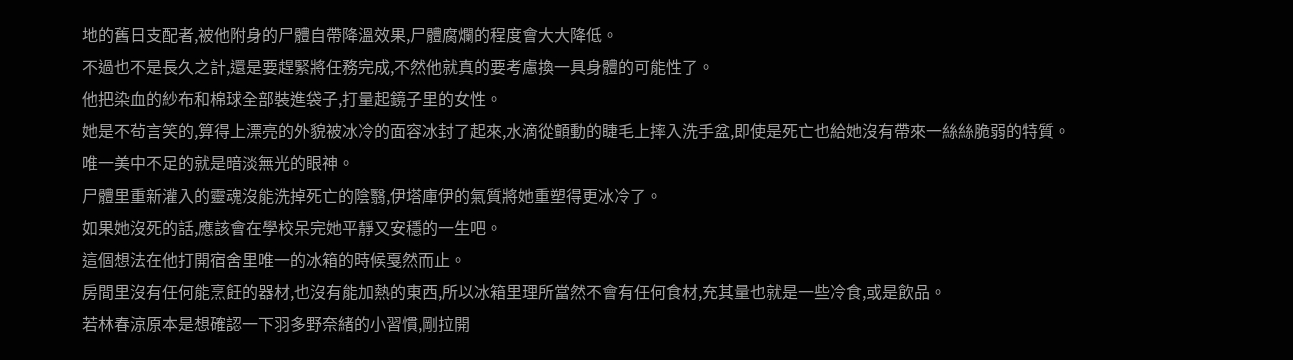地的舊日支配者,被他附身的尸體自帶降溫效果,尸體腐爛的程度會大大降低。
不過也不是長久之計,還是要趕緊將任務完成,不然他就真的要考慮換一具身體的可能性了。
他把染血的紗布和棉球全部裝進袋子,打量起鏡子里的女性。
她是不茍言笑的,算得上漂亮的外貌被冰冷的面容冰封了起來,水滴從顫動的睫毛上摔入洗手盆,即使是死亡也給她沒有帶來一絲絲脆弱的特質。
唯一美中不足的就是暗淡無光的眼神。
尸體里重新灌入的靈魂沒能洗掉死亡的陰翳,伊塔庫伊的氣質將她重塑得更冰冷了。
如果她沒死的話,應該會在學校呆完她平靜又安穩的一生吧。
這個想法在他打開宿舍里唯一的冰箱的時候戛然而止。
房間里沒有任何能烹飪的器材,也沒有能加熱的東西,所以冰箱里理所當然不會有任何食材,充其量也就是一些冷食,或是飲品。
若林春涼原本是想確認一下羽多野奈緒的小習慣,剛拉開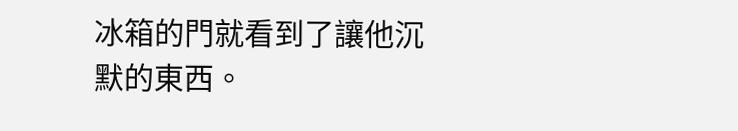冰箱的門就看到了讓他沉默的東西。